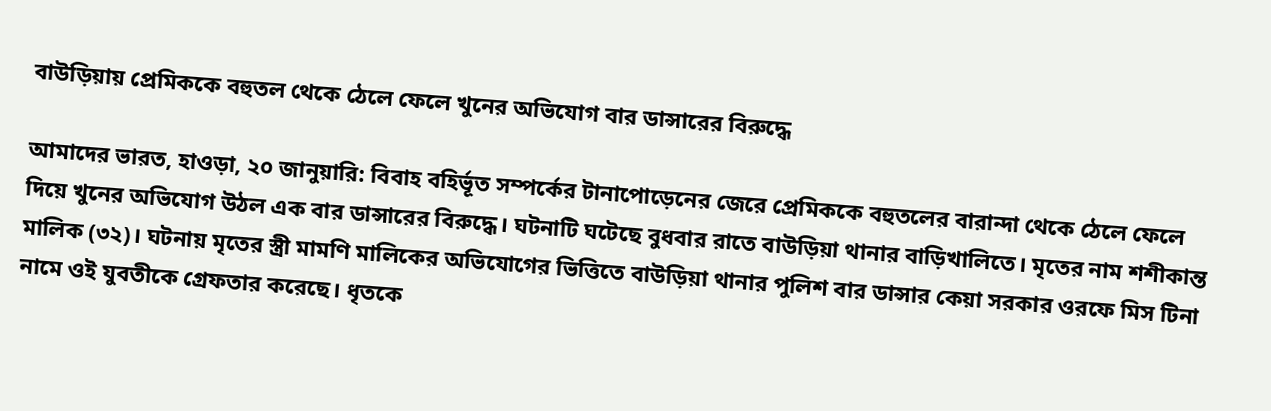বাউড়িয়ায় প্রেমিককে বহুতল থেকে ঠেলে ফেলে খুনের অভিযোগ বার ডান্সারের বিরুদ্ধে

আমাদের ভারত, হাওড়া, ২০ জানুয়ারি: বিবাহ বহির্ভূত সম্পর্কের টানাপোড়েনের জেরে প্রেমিককে বহুতলের বারান্দা থেকে ঠেলে ফেলে দিয়ে খুনের অভিযোগ উঠল এক বার ডান্সারের বিরুদ্ধে। ঘটনাটি ঘটেছে বুধবার রাতে বাউড়িয়া থানার বাড়িখালিতে। মৃতের নাম শশীকান্ত মালিক (৩২)। ঘটনায় মৃতের স্ত্রী মামণি মালিকের অভিযোগের ভিত্তিতে বাউড়িয়া থানার পুলিশ বার ডান্সার কেয়া সরকার ওরফে মিস টিনা নামে ওই যুবতীকে গ্রেফতার করেছে। ধৃতকে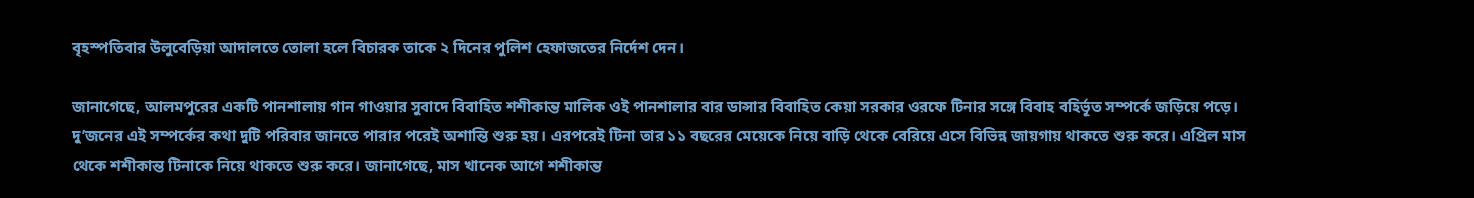বৃহস্পতিবার উলুবেড়িয়া আদালতে তোলা হলে বিচারক তাকে ২ দিনের পুলিশ হেফাজতের নির্দেশ দেন।

জানাগেছে, আলমপুরের একটি পানশালায় গান গাওয়ার সুবাদে বিবাহিত শশীকান্ত মালিক ওই পানশালার বার ডান্সার বিবাহিত কেয়া সরকার ওরফে টিনার সঙ্গে বিবাহ বহির্ভূত সম্পর্কে জড়িয়ে পড়ে। দু’জনের এই সম্পর্কের কথা দুটি পরিবার জানতে পারার পরেই অশান্তি শুরু হয়। এরপরেই টিনা তার ১১ বছরের মেয়েকে নিয়ে বাড়ি থেকে বেরিয়ে এসে বিভিন্ন জায়গায় থাকতে শুরু করে। এপ্রিল মাস থেকে শশীকান্ত টিনাকে নিয়ে থাকতে শুরু করে। জানাগেছে, মাস খানেক আগে শশীকান্ত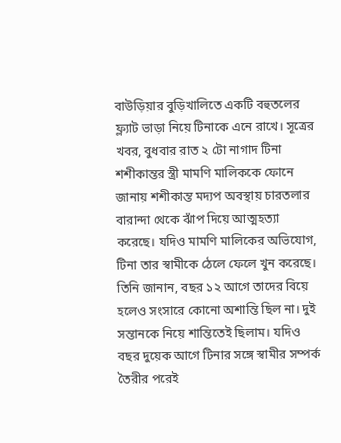বাউড়িয়ার বুড়িখালিতে একটি বহুতলের ফ্ল্যাট ভাড়া নিয়ে টিনাকে এনে রাখে। সূত্রের খবর, বুধবার রাত ২ টো নাগাদ টিনা শশীকান্তর স্ত্রী মামণি মালিককে ফোনে জানায় শশীকান্ত মদ্যপ অবস্থায় চারতলার বারান্দা থেকে ঝাঁপ দিয়ে আত্মহত্যা করেছে। যদিও মামণি মালিকের অভিযোগ, টিনা তার স্বামীকে ঠেলে ফেলে খুন করেছে। তিনি জানান, বছর ১২ আগে তাদের বিয়ে হলেও সংসারে কোনো অশান্তি ছিল না। দুই সন্তানকে নিয়ে শান্তিতেই ছিলাম। যদিও বছর দুয়েক আগে টিনার সঙ্গে স্বামীর সম্পর্ক তৈরীর পরেই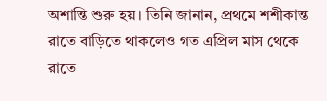অশান্তি শুরু হয়। তিনি জানান, প্রথমে শশীকান্ত রাতে বাড়িতে থাকলেও গত এপ্রিল মাস থেকে রাতে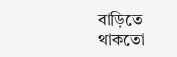বাড়িতে থাকতো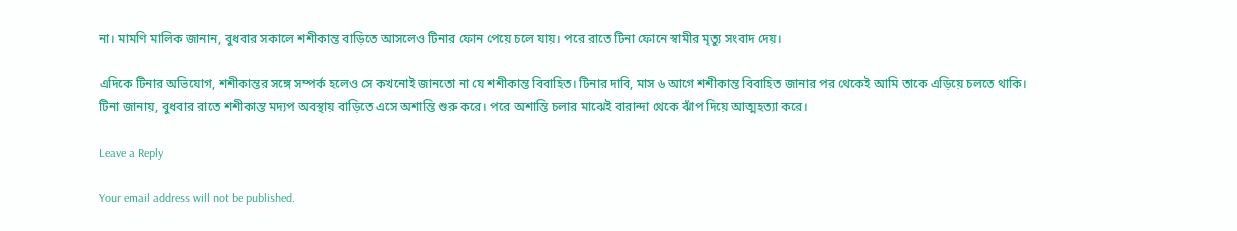না। মামণি মালিক জানান, বুধবার সকালে শশীকান্ত বাড়িতে আসলেও টিনার ফোন পেয়ে চলে যায়। পরে রাতে টিনা ফোনে স্বামীর মৃত্যু সংবাদ দেয়।

এদিকে টিনার অভিযোগ, শশীকান্তর সঙ্গে সম্পর্ক হলেও সে কখনোই জানতো না যে শশীকান্ত বিবাহিত। টিনার দাবি, মাস ৬ আগে শশীকান্ত বিবাহিত জানার পর থেকেই আমি তাকে এড়িয়ে চলতে থাকি। টিনা জানায়, বুধবার রাতে শশীকান্ত মদ্যপ অবস্থায় বাড়িতে এসে অশান্তি শুরু করে। পরে অশান্তি চলার মাঝেই বারান্দা থেকে ঝাঁপ দিয়ে আত্মহত্যা করে।

Leave a Reply

Your email address will not be published.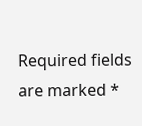Required fields are marked *